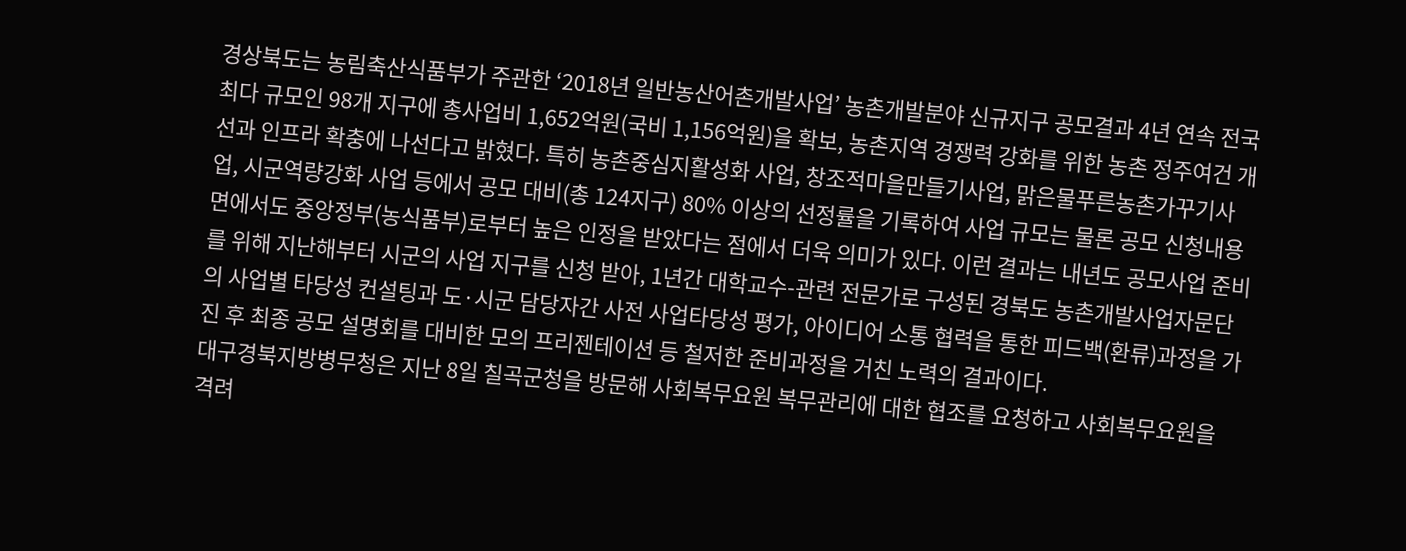경상북도는 농림축산식품부가 주관한 ‘2018년 일반농산어촌개발사업’ 농촌개발분야 신규지구 공모결과 4년 연속 전국 최다 규모인 98개 지구에 총사업비 1,652억원(국비 1,156억원)을 확보, 농촌지역 경쟁력 강화를 위한 농촌 정주여건 개선과 인프라 확충에 나선다고 밝혔다. 특히 농촌중심지활성화 사업, 창조적마을만들기사업, 맑은물푸른농촌가꾸기사업, 시군역량강화 사업 등에서 공모 대비(총 124지구) 80% 이상의 선정률을 기록하여 사업 규모는 물론 공모 신청내용면에서도 중앙정부(농식품부)로부터 높은 인정을 받았다는 점에서 더욱 의미가 있다. 이런 결과는 내년도 공모사업 준비를 위해 지난해부터 시군의 사업 지구를 신청 받아, 1년간 대학교수-관련 전문가로 구성된 경북도 농촌개발사업자문단의 사업별 타당성 컨설팅과 도·시군 담당자간 사전 사업타당성 평가, 아이디어 소통 협력을 통한 피드백(환류)과정을 가진 후 최종 공모 설명회를 대비한 모의 프리젠테이션 등 철저한 준비과정을 거친 노력의 결과이다.
대구경북지방병무청은 지난 8일 칠곡군청을 방문해 사회복무요원 복무관리에 대한 협조를 요청하고 사회복무요원을 격려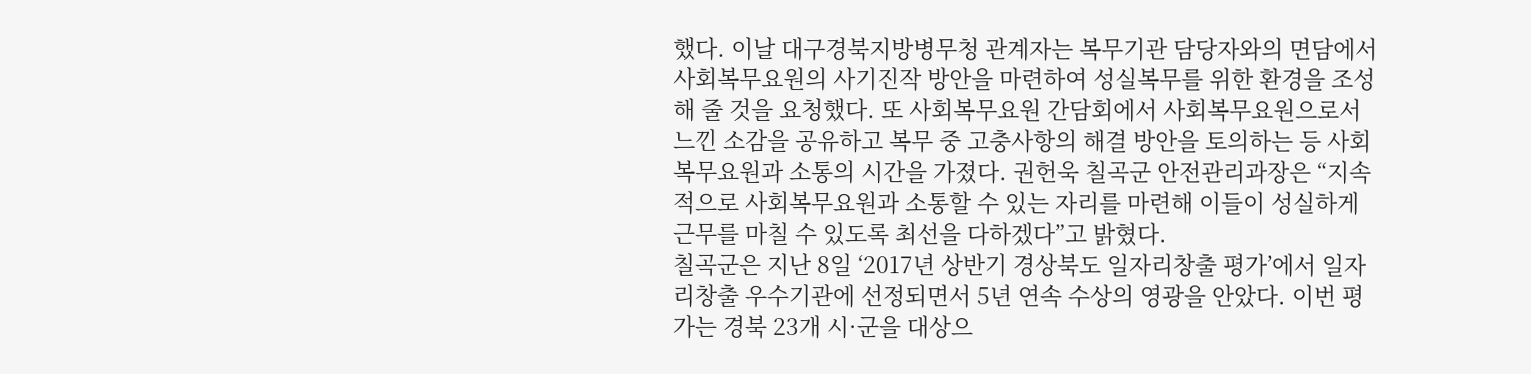했다. 이날 대구경북지방병무청 관계자는 복무기관 담당자와의 면담에서 사회복무요원의 사기진작 방안을 마련하여 성실복무를 위한 환경을 조성해 줄 것을 요청했다. 또 사회복무요원 간담회에서 사회복무요원으로서 느낀 소감을 공유하고 복무 중 고충사항의 해결 방안을 토의하는 등 사회복무요원과 소통의 시간을 가졌다. 권헌욱 칠곡군 안전관리과장은 “지속적으로 사회복무요원과 소통할 수 있는 자리를 마련해 이들이 성실하게 근무를 마칠 수 있도록 최선을 다하겠다”고 밝혔다.
칠곡군은 지난 8일 ‘2017년 상반기 경상북도 일자리창출 평가’에서 일자리창출 우수기관에 선정되면서 5년 연속 수상의 영광을 안았다. 이번 평가는 경북 23개 시·군을 대상으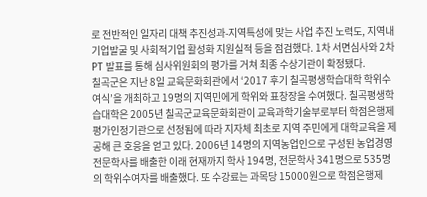로 전반적인 일자리 대책 추진성과-지역특성에 맞는 사업 추진 노력도, 지역내 기업발굴 및 사회적기업 활성화 지원실적 등을 점검했다. 1차 서면심사와 2차 PT 발표를 통해 심사위원회의 평가를 거쳐 최종 수상기관이 확정됐다.
칠곡군은 지난 8일 교육문화회관에서 ‘2017 후기 칠곡평생학습대학 학위수여식’을 개최하고 19명의 지역민에게 학위와 표창장을 수여했다. 칠곡평생학습대학은 2005년 칠곡군교육문화회관이 교육과학기술부로부터 학점은행제 평가인정기관으로 선정됨에 따라 지자체 최초로 지역 주민에게 대학교육을 제공해 큰 호응을 얻고 있다. 2006년 14명의 지역농업인으로 구성된 농업경영 전문학사를 배출한 이래 현재까지 학사 194명, 전문학사 341명으로 535명의 학위수여자를 배출했다. 또 수강료는 과목당 15000원으로 학점은행제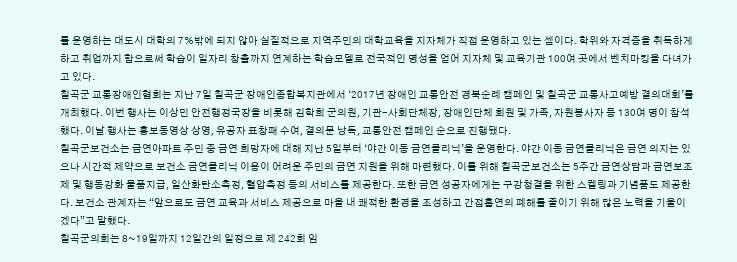를 운영하는 대도시 대학의 7%밖에 되지 않아 실질적으로 지역주민의 대학교육을 지자체가 직접 운영하고 있는 셈이다. 학위와 자격증을 취득하게 하고 취업까지 함으로써 학습이 일자리 창출까지 연계하는 학습모델로 전국적인 명성을 얻어 지자체 및 교육기관 100여 곳에서 벤치마킹을 다녀가고 있다.
칠곡군 교통장애인협회는 지난 7일 칠곡군 장애인종합복지관에서 ‘2017년 장애인 교통안전 경북순례 캠페인 및 칠곡군 교통사고예방 결의대회’를 개최했다. 이번 행사는 이상민 안전행정국장을 비롯해 김학희 군의원, 기관-사회단체장, 장애인단체 회원 및 가족, 자원봉사자 등 130여 명이 참석했다. 이날 행사는 홍보동영상 상영, 유공자 표창패 수여, 결의문 낭독, 교통안전 캠페인 순으로 진행됐다.
칠곡군보건소는 금연아파트 주민 중 금연 희망자에 대해 지난 5일부터 ‘야간 이동 금연클리닉’을 운영한다. 야간 이동 금연클리닉은 금연 의지는 있으나 시간적 제약으로 보건소 금연클리닉 이용이 어려운 주민의 금연 지원을 위해 마련했다. 이를 위해 칠곡군보건소는 5주간 금연상담과 금연보조제 및 행동강화 물품지급, 일산화탄소측정, 혈압측정 등의 서비스를 제공한다. 또한 금연 성공자에게는 구강청결을 위한 스켈링과 기념품도 제공한다. 보건소 관계자는 “앞으로도 금연 교육과 서비스 제공으로 마을 내 쾌적한 환경을 조성하고 간접흡연의 폐해를 줄이기 위해 많은 노력을 기울이겠다”고 말했다.
칠곡군의회는 8~19일까지 12일간의 일정으로 제 242회 임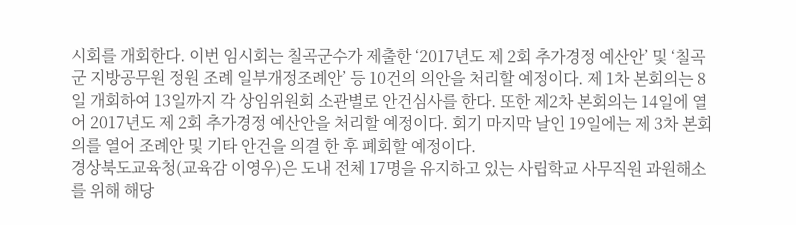시회를 개회한다. 이번 임시회는 칠곡군수가 제출한 ‘2017년도 제 2회 추가경정 예산안’ 및 ‘칠곡군 지방공무원 정원 조례 일부개정조례안’ 등 10건의 의안을 처리할 예정이다. 제 1차 본회의는 8일 개회하여 13일까지 각 상임위원회 소관별로 안건심사를 한다. 또한 제2차 본회의는 14일에 열어 2017년도 제 2회 추가경정 예산안을 처리할 예정이다. 회기 마지막 날인 19일에는 제 3차 본회의를 열어 조례안 및 기타 안건을 의결 한 후 폐회할 예정이다.
경상북도교육청(교육감 이영우)은 도내 전체 17명을 유지하고 있는 사립학교 사무직원 과원해소를 위해 해당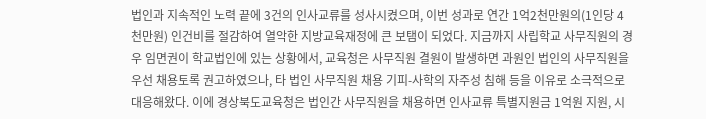법인과 지속적인 노력 끝에 3건의 인사교류를 성사시켰으며, 이번 성과로 연간 1억2천만원의(1인당 4천만원) 인건비를 절감하여 열악한 지방교육재정에 큰 보탬이 되었다. 지금까지 사립학교 사무직원의 경우 임면권이 학교법인에 있는 상황에서, 교육청은 사무직원 결원이 발생하면 과원인 법인의 사무직원을 우선 채용토록 권고하였으나, 타 법인 사무직원 채용 기피-사학의 자주성 침해 등을 이유로 소극적으로 대응해왔다. 이에 경상북도교육청은 법인간 사무직원을 채용하면 인사교류 특별지원금 1억원 지원, 시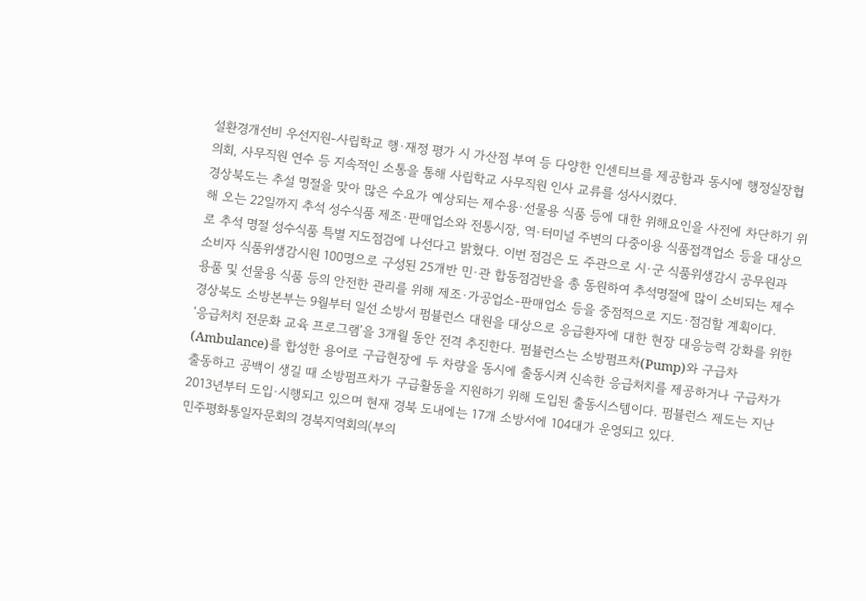설환경개선비 우선지원-사립학교 행·재정 평가 시 가산점 부여 등 다양한 인센티브를 제공함과 동시에 행정실장협의회, 사무직원 연수 등 지속적인 소통을 통해 사립학교 사무직원 인사 교류를 성사시켰다.
경상북도는 추설 명절을 맞아 많은 수요가 예상되는 제수용·선물용 식품 등에 대한 위해요인을 사전에 차단하기 위해 오는 22일까지 추석 성수식품 제조·판매업소와 전통시장, 역·터미널 주변의 다중이용 식품접객업소 등을 대상으로 추석 명절 성수식품 특별 지도점검에 나선다고 밝혔다. 이번 점검은 도 주관으로 시·군 식품위생감시 공무원과 소비자 식품위생감시원 100명으로 구성된 25개반 민·관 합동점검반을 총 동원하여 추석명절에 많이 소비되는 제수용품 및 선물용 식품 등의 안전한 관리를 위해 제조·가공업소-판매업소 등을 중점적으로 지도·점검할 계획이다.
경상북도 소방본부는 9월부터 일선 소방서 펌뷸런스 대원을 대상으로 응급환자에 대한 현장 대응능력 강화를 위한 ‘응급처치 전문화 교육 프로그램’을 3개월 동안 전격 추진한다. 펌뷸런스는 소방펌프차(Pump)와 구급차(Ambulance)를 합성한 용어로 구급현장에 두 차량을 동시에 출동시켜 신속한 응급처치를 제공하거나 구급차가 출동하고 공백이 생길 때 소방펌프차가 구급활동을 지원하기 위해 도입된 출동시스템이다. 펌뷸런스 제도는 지난 2013년부터 도입·시행되고 있으며 현재 경북 도내에는 17개 소방서에 104대가 운영되고 있다.
민주평화통일자문회의 경북지역회의(부의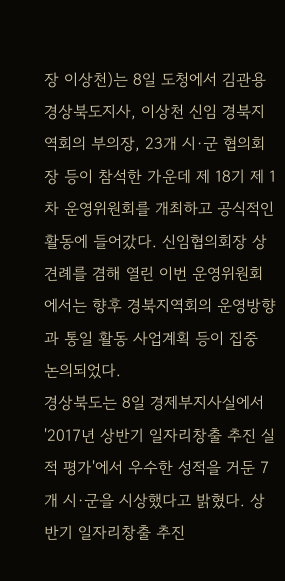장 이상천)는 8일 도청에서 김관용 경상북도지사, 이상천 신임 경북지역회의 부의장, 23개 시·군 협의회장 등이 참석한 가운데 제 18기 제 1차 운영위원회를 개최하고 공식적인 활동에 들어갔다. 신임협의회장 상견례를 겸해 열린 이번 운영위원회에서는 향후 경북지역회의 운영방향과 통일 활동 사업계획 등이 집중 논의되었다.
경상북도는 8일 경제부지사실에서 '2017년 상반기 일자리창출 추진 실적 평가'에서 우수한 성적을 거둔 7개 시·군을 시상했다고 밝혔다. 상반기 일자리창출 추진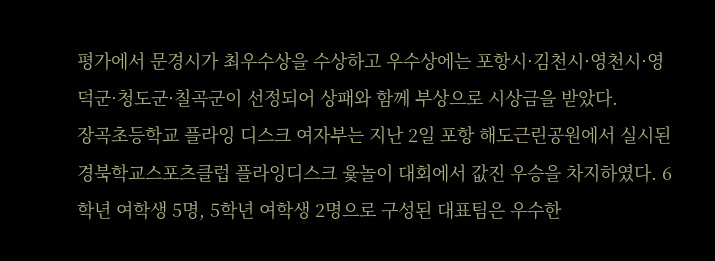평가에서 문경시가 최우수상을 수상하고 우수상에는 포항시·김천시·영천시·영덕군·청도군·칠곡군이 선정되어 상패와 함께 부상으로 시상금을 받았다.
장곡초등학교 플라잉 디스크 여자부는 지난 2일 포항 해도근린공원에서 실시된 경북학교스포츠클럽 플라잉디스크 윷놀이 대회에서 값진 우승을 차지하였다. 6학년 여학생 5명, 5학년 여학생 2명으로 구성된 대표팀은 우수한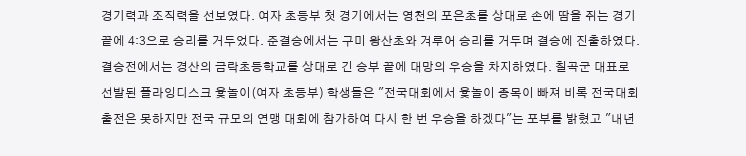경기력과 조직력을 선보였다. 여자 초등부 첫 경기에서는 영천의 포은초를 상대로 손에 땀을 쥐는 경기 끝에 4:3으로 승리를 거두었다. 준결승에서는 구미 왕산초와 겨루어 승리를 거두며 결승에 진출하였다. 결승전에서는 경산의 금락초등학교를 상대로 긴 승부 끝에 대망의 우승을 차지하였다. 칠곡군 대표로 선발된 플라잉디스크 윷놀이(여자 초등부) 학생들은 "전국대회에서 윷놀이 종목이 빠져 비록 전국대회 출전은 못하지만 전국 규모의 연맹 대회에 참가하여 다시 한 번 우승을 하겠다"는 포부를 밝혔고 "내년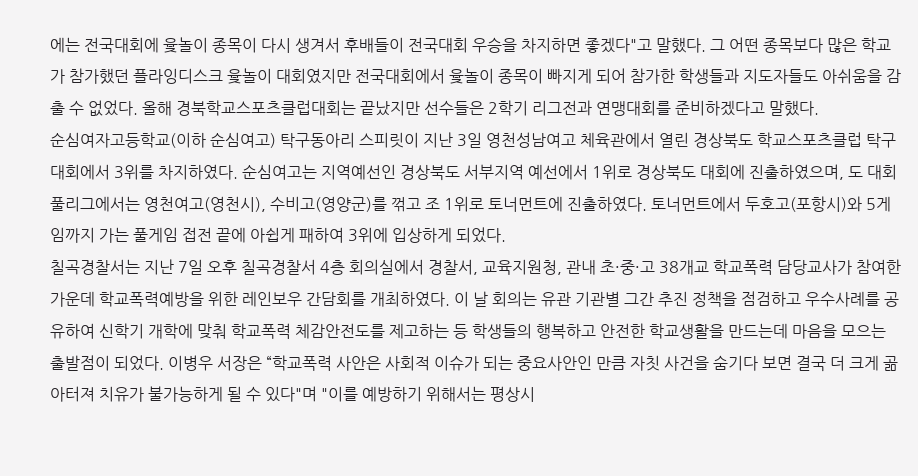에는 전국대회에 윷놀이 종목이 다시 생겨서 후배들이 전국대회 우승을 차지하면 좋겠다"고 말했다. 그 어떤 종목보다 많은 학교가 참가했던 플라잉디스크 윷놀이 대회였지만 전국대회에서 윷놀이 종목이 빠지게 되어 참가한 학생들과 지도자들도 아쉬움을 감출 수 없었다. 올해 경북학교스포츠클럽대회는 끝났지만 선수들은 2학기 리그전과 연맹대회를 준비하겠다고 말했다.
순심여자고등학교(이하 순심여고) 탁구동아리 스피릿이 지난 3일 영천성남여고 체육관에서 열린 경상북도 학교스포츠클럽 탁구대회에서 3위를 차지하였다. 순심여고는 지역예선인 경상북도 서부지역 예선에서 1위로 경상북도 대회에 진출하였으며, 도 대회 풀리그에서는 영천여고(영천시), 수비고(영양군)를 꺾고 조 1위로 토너먼트에 진출하였다. 토너먼트에서 두호고(포항시)와 5게임까지 가는 풀게임 접전 끝에 아쉽게 패하여 3위에 입상하게 되었다.
칠곡경찰서는 지난 7일 오후 칠곡경찰서 4층 회의실에서 경찰서, 교육지원청, 관내 초·중·고 38개교 학교폭력 담당교사가 참여한 가운데 학교폭력예방을 위한 레인보우 간담회를 개최하였다. 이 날 회의는 유관 기관별 그간 추진 정책을 점검하고 우수사례를 공유하여 신학기 개학에 맞춰 학교폭력 체감안전도를 제고하는 등 학생들의 행복하고 안전한 학교생활을 만드는데 마음을 모으는 출발점이 되었다. 이병우 서장은 “학교폭력 사안은 사회적 이슈가 되는 중요사안인 만큼 자칫 사건을 숨기다 보면 결국 더 크게 곪아터져 치유가 불가능하게 될 수 있다"며 "이를 예방하기 위해서는 평상시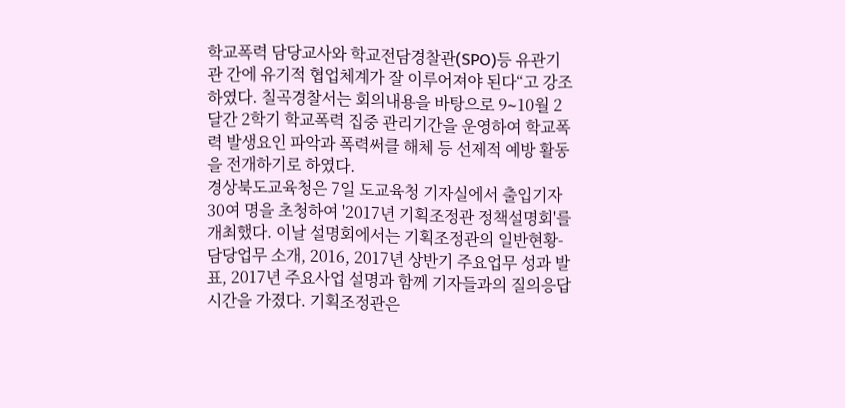학교폭력 담당교사와 학교전담경찰관(SPO)등 유관기관 간에 유기적 협업체계가 잘 이루어져야 된다“고 강조하였다. 칠곡경찰서는 회의내용을 바탕으로 9∼10월 2달간 2학기 학교폭력 집중 관리기간을 운영하여 학교폭력 발생요인 파악과 폭력써클 해체 등 선제적 예방 활동을 전개하기로 하였다.
경상북도교육청은 7일 도교육청 기자실에서 출입기자 30여 명을 초청하여 '2017년 기획조정관 정책설명회'를 개최했다. 이날 설명회에서는 기획조정관의 일반현황-담당업무 소개, 2016, 2017년 상반기 주요업무 성과 발표, 2017년 주요사업 설명과 함께 기자들과의 질의응답 시간을 가졌다. 기획조정관은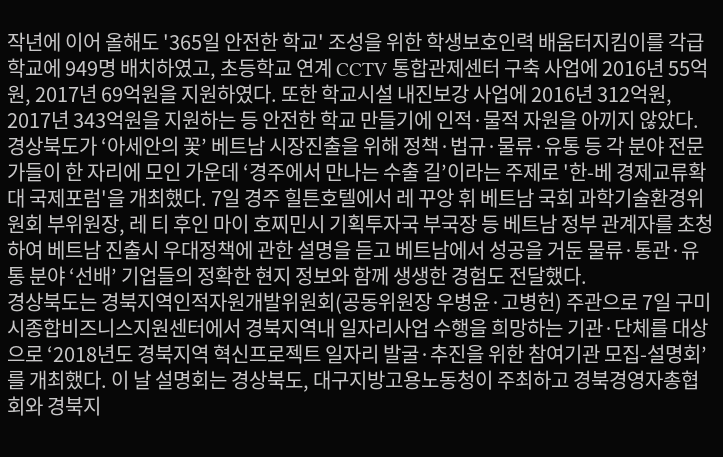작년에 이어 올해도 '365일 안전한 학교' 조성을 위한 학생보호인력 배움터지킴이를 각급 학교에 949명 배치하였고, 초등학교 연계 CCTV 통합관제센터 구축 사업에 2016년 55억원, 2017년 69억원을 지원하였다. 또한 학교시설 내진보강 사업에 2016년 312억원, 2017년 343억원을 지원하는 등 안전한 학교 만들기에 인적·물적 자원을 아끼지 않았다.
경상북도가 ‘아세안의 꽃’ 베트남 시장진출을 위해 정책·법규·물류·유통 등 각 분야 전문가들이 한 자리에 모인 가운데 ‘경주에서 만나는 수출 길’이라는 주제로 '한-베 경제교류확대 국제포럼'을 개최했다. 7일 경주 힐튼호텔에서 레 꾸앙 휘 베트남 국회 과학기술환경위원회 부위원장, 레 티 후인 마이 호찌민시 기획투자국 부국장 등 베트남 정부 관계자를 초청하여 베트남 진출시 우대정책에 관한 설명을 듣고 베트남에서 성공을 거둔 물류·통관·유통 분야 ‘선배’ 기업들의 정확한 현지 정보와 함께 생생한 경험도 전달했다.
경상북도는 경북지역인적자원개발위원회(공동위원장 우병윤·고병헌) 주관으로 7일 구미시종합비즈니스지원센터에서 경북지역내 일자리사업 수행을 희망하는 기관·단체를 대상으로 ‘2018년도 경북지역 혁신프로젝트 일자리 발굴·추진을 위한 참여기관 모집-설명회’를 개최했다. 이 날 설명회는 경상북도, 대구지방고용노동청이 주최하고 경북경영자총협회와 경북지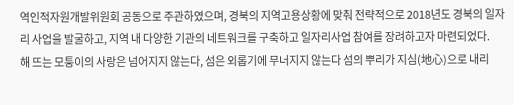역인적자원개발위원회 공동으로 주관하였으며, 경북의 지역고용상황에 맞춰 전략적으로 2018년도 경북의 일자리 사업을 발굴하고, 지역 내 다양한 기관의 네트워크를 구축하고 일자리사업 참여를 장려하고자 마련되었다.
해 뜨는 모퉁이의 사랑은 넘어지지 않는다, 섬은 외롭기에 무너지지 않는다 섬의 뿌리가 지심(地心)으로 내리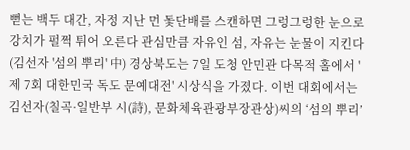뻗는 백두 대간, 자정 지난 먼 돛단배를 스캔하면 그렁그렁한 눈으로 강치가 펄쩍 튀어 오른다 관심만큼 자유인 섬, 자유는 눈물이 지킨다 (김선자 '섬의 뿌리' 中) 경상북도는 7일 도청 안민관 다목적 홀에서 '제 7회 대한민국 독도 문예대전' 시상식을 가졌다. 이번 대회에서는 김선자(칠곡·일반부 시(詩), 문화체육관광부장관상)씨의 ‘섬의 뿌리’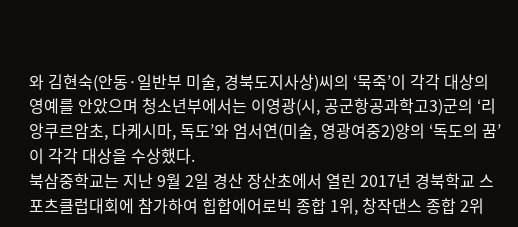와 김현숙(안동·일반부 미술, 경북도지사상)씨의 ‘묵죽’이 각각 대상의 영예를 안았으며 청소년부에서는 이영광(시, 공군항공과학고3)군의 ‘리앙쿠르암초, 다케시마, 독도’와 엄서연(미술, 영광여중2)양의 ‘독도의 꿈’이 각각 대상을 수상했다.
북삼중학교는 지난 9월 2일 경산 장산초에서 열린 2017년 경북학교 스포츠클럽대회에 참가하여 힙합에어로빅 종합 1위, 창작댄스 종합 2위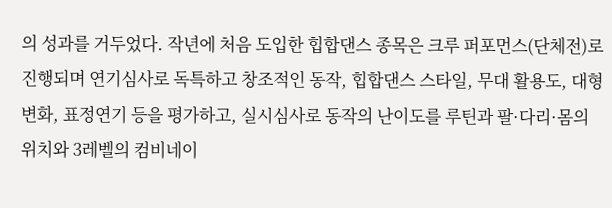의 성과를 거두었다. 작년에 처음 도입한 힙합댄스 종목은 크루 퍼포먼스(단체전)로 진행되며 연기심사로 독특하고 창조적인 동작, 힙합댄스 스타일, 무대 활용도, 대형변화, 표정연기 등을 평가하고, 실시심사로 동작의 난이도를 루틴과 팔·다리·몸의 위치와 3레벨의 컴비네이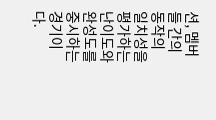션, 멤버들 간의 동작의 일치성을 평가하는 난이도와 완성도를 중시하는 경기이다.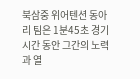북삼중 위어텐션 동아리 팀은 1분45초 경기시간 동안 그간의 노력과 열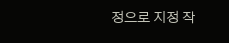정으로 지정 작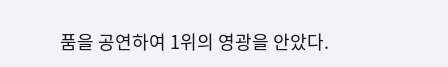품을 공연하여 1위의 영광을 안았다.